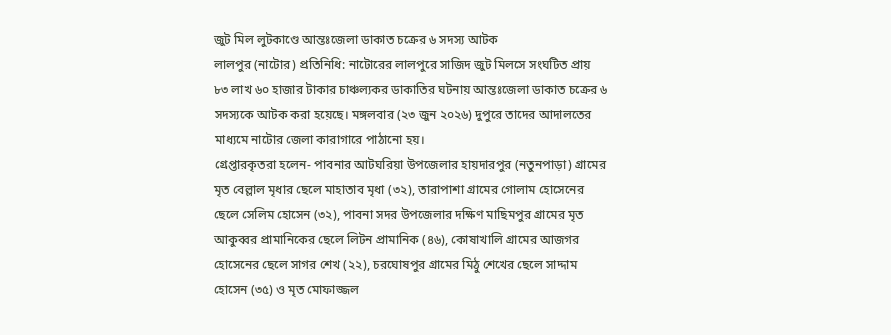জুট মিল লুটকাণ্ডে আন্তঃজেলা ডাকাত চক্রের ৬ সদস্য আটক
লালপুর (নাটোর) প্রতিনিধি: নাটোরের লালপুরে সাজিদ জুট মিলসে সংঘটিত প্রায় ৮৩ লাখ ৬০ হাজার টাকার চাঞ্চল্যকর ডাকাতির ঘটনায় আন্তঃজেলা ডাকাত চক্রের ৬ সদস্যকে আটক করা হয়েছে। মঙ্গলবার (২৩ জুন ২০২৬) দুপুরে তাদের আদালতের মাধ্যমে নাটোর জেলা কারাগারে পাঠানো হয়।
গ্রেপ্তারকৃতরা হলেন- পাবনার আটঘরিয়া উপজেলার হায়দারপুর (নতুনপাড়া) গ্রামের মৃত বেল্লাল মৃধার ছেলে মাহাতাব মৃধা (৩২), তারাপাশা গ্রামের গোলাম হোসেনের ছেলে সেলিম হোসেন (৩২), পাবনা সদর উপজেলার দক্ষিণ মাছিমপুর গ্রামের মৃত আকুব্বর প্রামানিকের ছেলে লিটন প্রামানিক (৪৬), কোষাখালি গ্রামের আজগর হোসেনের ছেলে সাগর শেখ (২২), চরঘোষপুর গ্রামের মিঠু শেখের ছেলে সাদ্দাম হোসেন (৩৫) ও মৃত মোফাজ্জল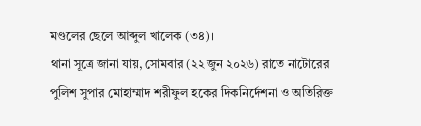মণ্ডলের ছেলে আব্দুল খালেক (৩৪)।
থানা সূত্রে জানা যায়, সোমবার (২২ জুন ২০২৬) রাতে নাটোরের পুলিশ সুপার মোহাম্মাদ শরীফুল হকের দিকনির্দেশনা ও অতিরিক্ত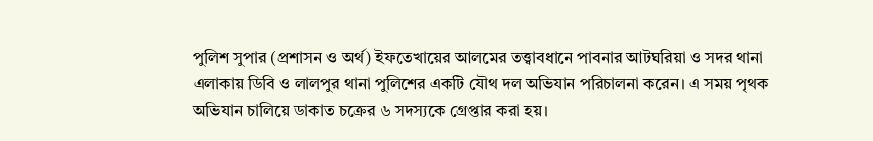পুলিশ সুপার (প্রশাসন ও অর্থ) ইফতেখায়ের আলমের তত্ত্বাবধানে পাবনার আটঘরিয়া ও সদর থানা এলাকায় ডিবি ও লালপুর থানা পুলিশের একটি যৌথ দল অভিযান পরিচালনা করেন। এ সময় পৃথক অভিযান চালিয়ে ডাকাত চক্রের ৬ সদস্যকে গ্রেপ্তার করা হয়।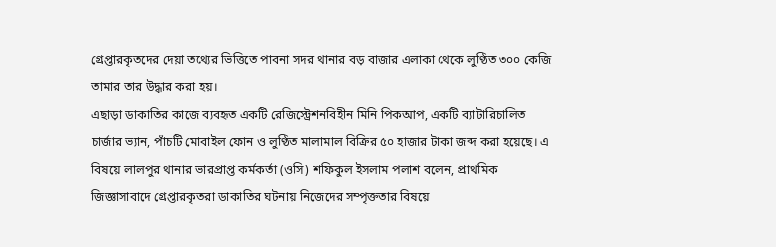গ্রেপ্তারকৃতদের দেয়া তথ্যের ভিত্তিতে পাবনা সদর থানার বড় বাজার এলাকা থেকে লুণ্ঠিত ৩০০ কেজি তামার তার উদ্ধার করা হয়।
এছাড়া ডাকাতির কাজে ব্যবহৃত একটি রেজিস্ট্রেশনবিহীন মিনি পিকআপ, একটি ব্যাটারিচালিত চার্জার ভ্যান, পাঁচটি মোবাইল ফোন ও লুণ্ঠিত মালামাল বিক্রির ৫০ হাজার টাকা জব্দ করা হয়েছে। এ বিষয়ে লালপুর থানার ভারপ্রাপ্ত কর্মকর্তা (ওসি) শফিকুল ইসলাম পলাশ বলেন, প্রাথমিক জিজ্ঞাসাবাদে গ্রেপ্তারকৃতরা ডাকাতির ঘটনায় নিজেদের সম্পৃক্ততার বিষয়ে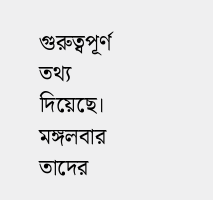গুরুত্বপূর্ণ তথ্য দিয়েছে। মঙ্গলবার তাদের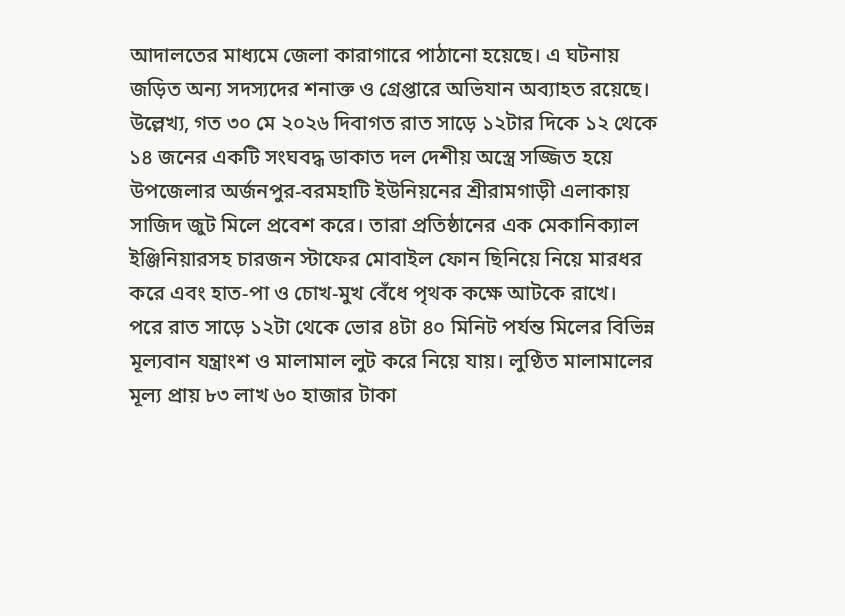আদালতের মাধ্যমে জেলা কারাগারে পাঠানো হয়েছে। এ ঘটনায় জড়িত অন্য সদস্যদের শনাক্ত ও গ্রেপ্তারে অভিযান অব্যাহত রয়েছে।
উল্লেখ্য, গত ৩০ মে ২০২৬ দিবাগত রাত সাড়ে ১২টার দিকে ১২ থেকে ১৪ জনের একটি সংঘবদ্ধ ডাকাত দল দেশীয় অস্ত্রে সজ্জিত হয়ে উপজেলার অর্জনপুর-বরমহাটি ইউনিয়নের শ্রীরামগাড়ী এলাকায় সাজিদ জুট মিলে প্রবেশ করে। তারা প্রতিষ্ঠানের এক মেকানিক্যাল ইঞ্জিনিয়ারসহ চারজন স্টাফের মোবাইল ফোন ছিনিয়ে নিয়ে মারধর করে এবং হাত-পা ও চোখ-মুখ বেঁধে পৃথক কক্ষে আটকে রাখে।
পরে রাত সাড়ে ১২টা থেকে ভোর ৪টা ৪০ মিনিট পর্যন্ত মিলের বিভিন্ন মূল্যবান যন্ত্রাংশ ও মালামাল লুট করে নিয়ে যায়। লুণ্ঠিত মালামালের মূল্য প্রায় ৮৩ লাখ ৬০ হাজার টাকা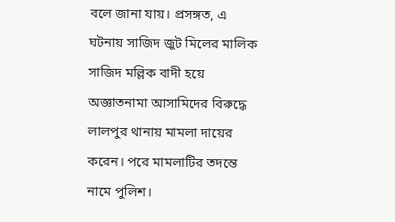বলে জানা যায়। প্রসঙ্গত, এ ঘটনায় সাজিদ জুট মিলের মালিক সাজিদ মল্লিক বাদী হয়ে অজ্ঞাতনামা আসামিদের বিরুদ্ধে লালপুর থানায় মামলা দায়ের করেন। পরে মামলাটির তদন্তে নামে পুলিশ।